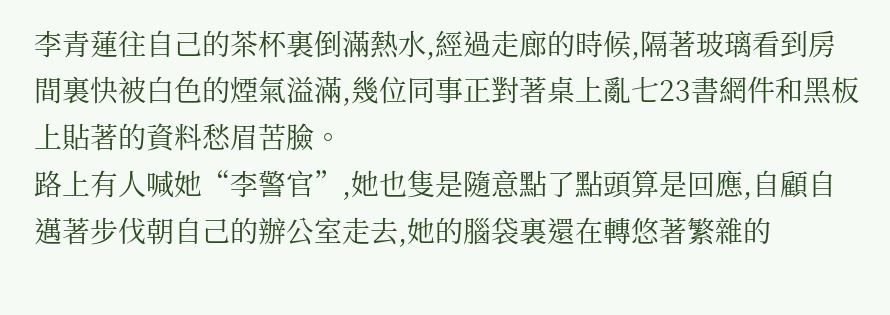李青蓮往自己的茶杯裏倒滿熱水,經過走廊的時候,隔著玻璃看到房間裏快被白色的煙氣溢滿,幾位同事正對著桌上亂七23書網件和黑板上貼著的資料愁眉苦臉。
路上有人喊她“李警官”,她也隻是隨意點了點頭算是回應,自顧自邁著步伐朝自己的辦公室走去,她的腦袋裏還在轉悠著繁雜的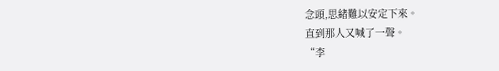念頭,思緒難以安定下來。
直到那人又喊了一聲。
“李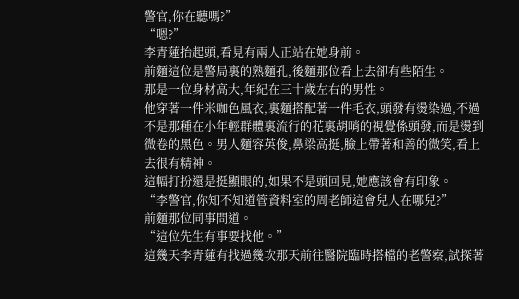警官,你在聽嗎?”
“嗯?”
李青蓮抬起頭,看見有兩人正站在她身前。
前麵這位是警局裏的熟麵孔,後麵那位看上去卻有些陌生。
那是一位身材高大,年紀在三十歲左右的男性。
他穿著一件米咖色風衣,裏麵搭配著一件毛衣,頭發有燙染過,不過不是那種在小年輕群體裏流行的花裏胡哨的視覺係頭發,而是燙到微卷的黑色。男人麵容英俊,鼻梁高挺,臉上帶著和善的微笑,看上去很有精神。
這幅打扮還是挺顯眼的,如果不是頭回見,她應該會有印象。
“李警官,你知不知道管資料室的周老師這會兒人在哪兒?”
前麵那位同事問道。
“這位先生有事要找他。”
這幾天李青蓮有找過幾次那天前往醫院臨時搭檔的老警察,試探著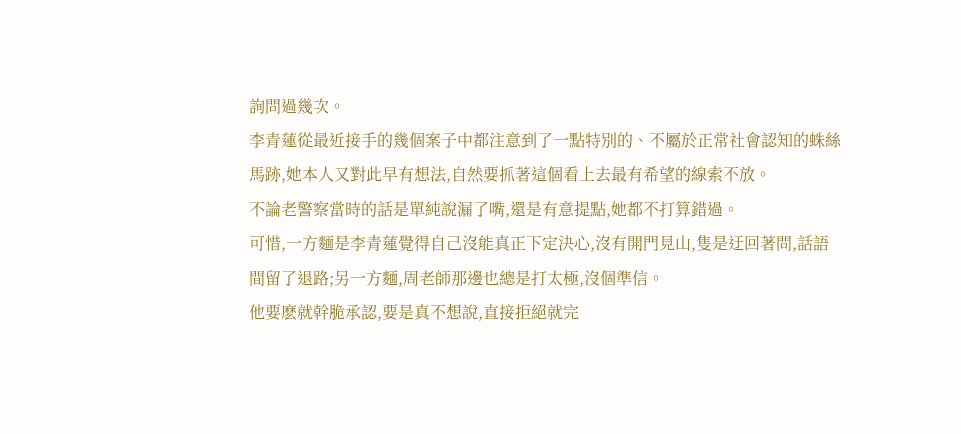詢問過幾次。
李青蓮從最近接手的幾個案子中都注意到了一點特別的、不屬於正常社會認知的蛛絲馬跡,她本人又對此早有想法,自然要抓著這個看上去最有希望的線索不放。
不論老警察當時的話是單純說漏了嘴,還是有意提點,她都不打算錯過。
可惜,一方麵是李青蓮覺得自己沒能真正下定決心,沒有開門見山,隻是迂回著問,話語間留了退路;另一方麵,周老師那邊也總是打太極,沒個準信。
他要麽就幹脆承認,要是真不想說,直接拒絕就完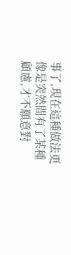事了,現在這種做法更像是突然間有了某種顧慮,才不願意對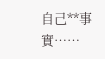自己**事實……